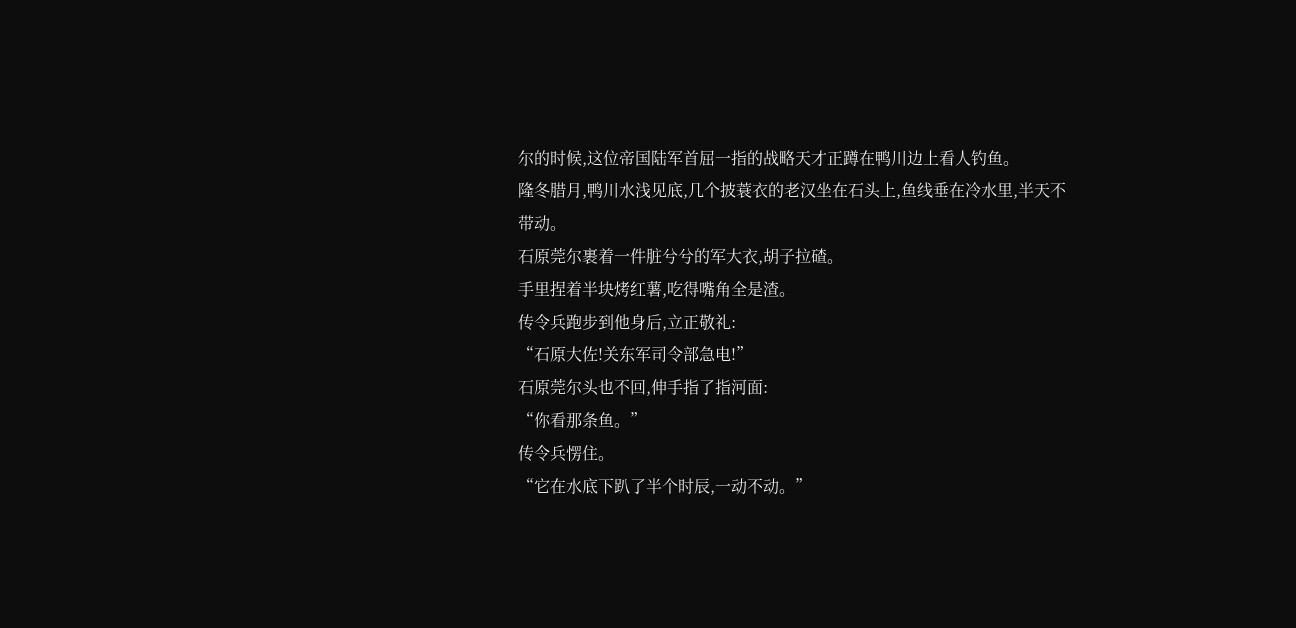尔的时候,这位帝国陆军首屈一指的战略天才正蹲在鸭川边上看人钓鱼。
隆冬腊月,鸭川水浅见底,几个披蓑衣的老汉坐在石头上,鱼线垂在冷水里,半天不带动。
石原莞尔裹着一件脏兮兮的军大衣,胡子拉碴。
手里捏着半块烤红薯,吃得嘴角全是渣。
传令兵跑步到他身后,立正敬礼:
“石原大佐!关东军司令部急电!”
石原莞尔头也不回,伸手指了指河面:
“你看那条鱼。”
传令兵愣住。
“它在水底下趴了半个时辰,一动不动。”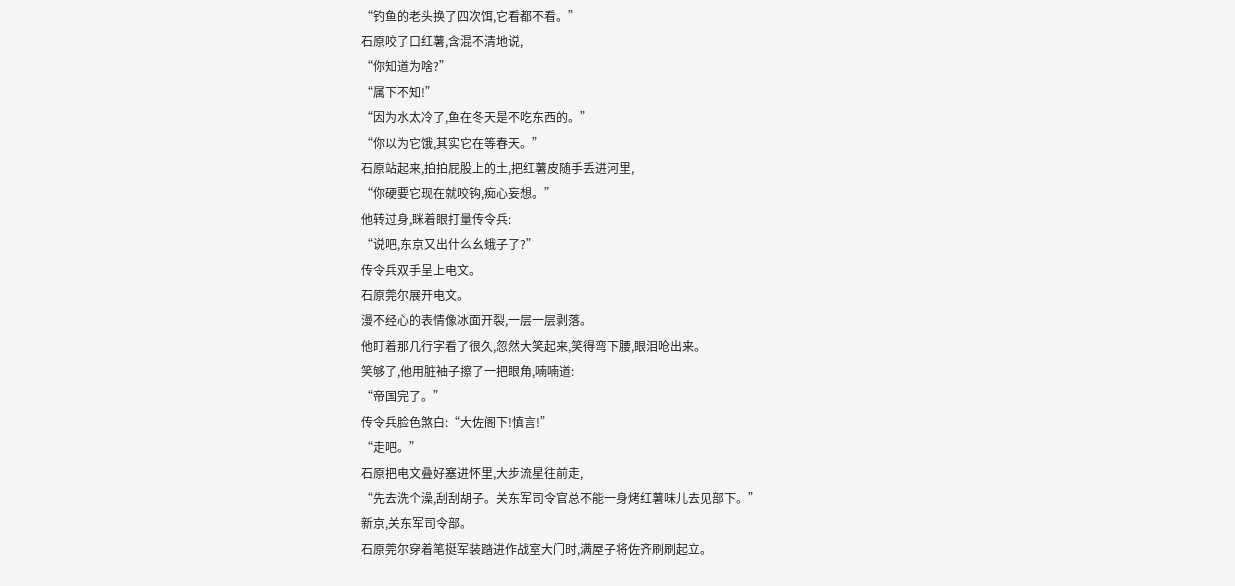“钓鱼的老头换了四次饵,它看都不看。”
石原咬了口红薯,含混不清地说,
“你知道为啥?”
“属下不知!”
“因为水太冷了,鱼在冬天是不吃东西的。”
“你以为它饿,其实它在等春天。”
石原站起来,拍拍屁股上的土,把红薯皮随手丢进河里,
“你硬要它现在就咬钩,痴心妄想。”
他转过身,眯着眼打量传令兵:
“说吧,东京又出什么幺蛾子了?”
传令兵双手呈上电文。
石原莞尔展开电文。
漫不经心的表情像冰面开裂,一层一层剥落。
他盯着那几行字看了很久,忽然大笑起来,笑得弯下腰,眼泪呛出来。
笑够了,他用脏袖子擦了一把眼角,喃喃道:
“帝国完了。”
传令兵脸色煞白:“大佐阁下!慎言!”
“走吧。”
石原把电文叠好塞进怀里,大步流星往前走,
“先去洗个澡,刮刮胡子。关东军司令官总不能一身烤红薯味儿去见部下。”
新京,关东军司令部。
石原莞尔穿着笔挺军装踏进作战室大门时,满屋子将佐齐刷刷起立。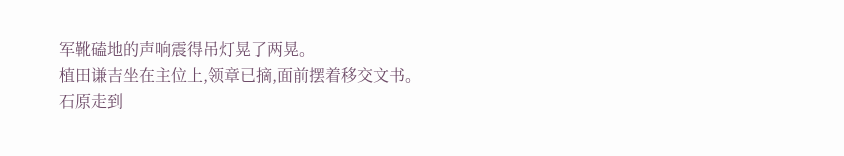军靴磕地的声响震得吊灯晃了两晃。
植田谦吉坐在主位上,领章已摘,面前摆着移交文书。
石原走到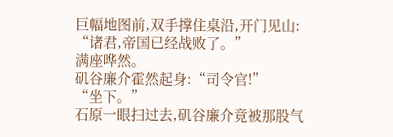巨幅地图前,双手撑住桌沿,开门见山:
“诸君,帝国已经战败了。”
满座哗然。
矶谷廉介霍然起身:“司令官!”
“坐下。”
石原一眼扫过去,矶谷廉介竟被那股气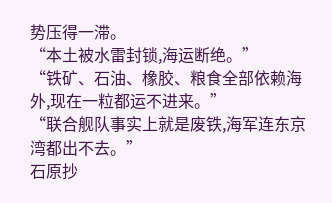势压得一滞。
“本土被水雷封锁,海运断绝。”
“铁矿、石油、橡胶、粮食全部依赖海外,现在一粒都运不进来。”
“联合舰队事实上就是废铁,海军连东京湾都出不去。”
石原抄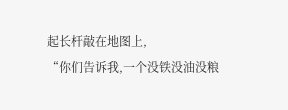起长杆敲在地图上,
“你们告诉我,一个没铁没油没粮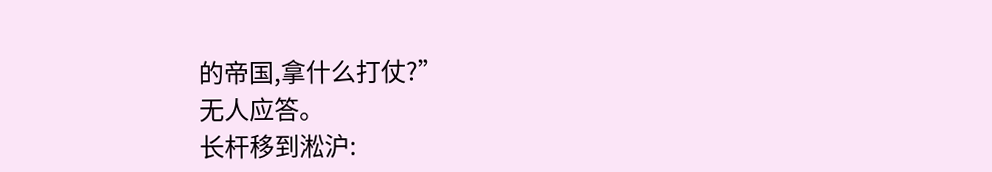的帝国,拿什么打仗?”
无人应答。
长杆移到淞沪: